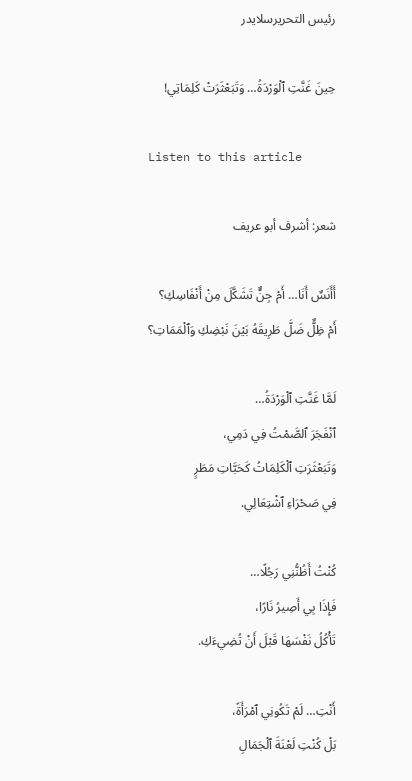رئيس التحريرسلايدر

حِينَ غَنَّتِ ٱلْوَرْدَةُ… وَتَبَعْثَرَتْ كَلِمَاتِي!

Listen to this article

شعر: أشرف أبو عريف

أَأَنَسٌ أَنَا… أَمْ جِنٌّ تَشَكَّلَ مِنْ أَنْفَاسِكِ؟
أَمْ ظِلٌّ ضَلَّ طَرِيقَهُ بَيْنَ نَبْضِكِ وَٱلْمَمَاتِ؟

لَمَّا غَنَّتِ ٱلْوَرْدَةُ…
ٱنْفَجَرَ ٱلصَّمْتُ فِي دَمِي،
وَتَبَعْثَرَتِ ٱلْكَلِمَاتُ كَحَبَّاتِ مَطَرٍ
فِي صَحْرَاءِ ٱشْتِعَالِي.

كُنْتُ أَظُنُّنِي رَجُلًا…
فَإِذَا بِي أَصِيرُ نَارًا،
تَأْكُلُ نَفْسَهَا قَبْلَ أَنْ تُضِيءَكِ.

أَنْتِ… لَمْ تَكُونِي ٱمْرَأَةً،
بَلْ كُنْتِ لَعْنَةَ ٱلْجَمَالِ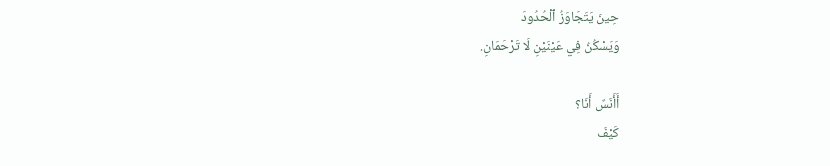حِينَ يَتَجَاوَزُ ٱلْحُدُودَ
وَيَسْكُنُ فِي عَيْنَيْنِ لَا تَرْحَمَانِ.

أَأَنَسٌ أَنَا؟
كَيْفَ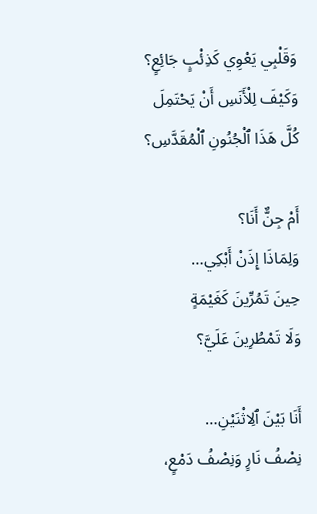وَقَلْبِي يَعْوِي كَذِئْبٍ جَائِعٍ؟
وَكَيْفَ لِلْأَنَسِ أَنْ يَحْتَمِلَ
كُلَّ هَذَا ٱلْجُنُونِ ٱلْمُقَدَّسِ؟

أَمْ جِنٌّ أَنَا؟
وَلِمَاذَا إِذَنْ أَبْكِي…
حِينَ تَمُرِّينَ كَغَيْمَةٍ
وَلَا تَمْطُرِينَ عَلَيَّ؟

أَنَا بَيْنَ ٱلِاثْنَيْنِ…
نِصْفُ نَارٍ وَنِصْفُ دَمْعٍ،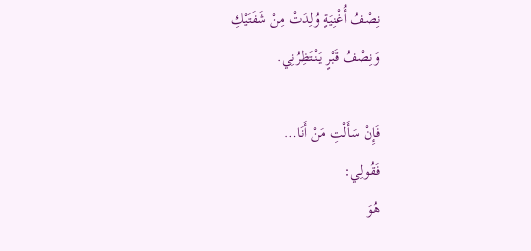نِصْفُ أُغْنِيَةٍ وُلِدَتْ مِنْ شَفَتَيْكِ
وَنِصْفُ قَبْرٍ يَنْتَظِرُنِي.

فَإِنْ سَأَلْتِ مَنْ أَنَا…
فَقُولِي:
هُوَ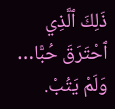ذَلِكَ ٱلَّذِي
ٱحْتَرَقَ حُبًّا… وَلَمْ يَتُبْ.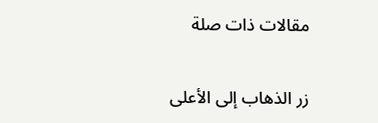مقالات ذات صلة

زر الذهاب إلى الأعلى